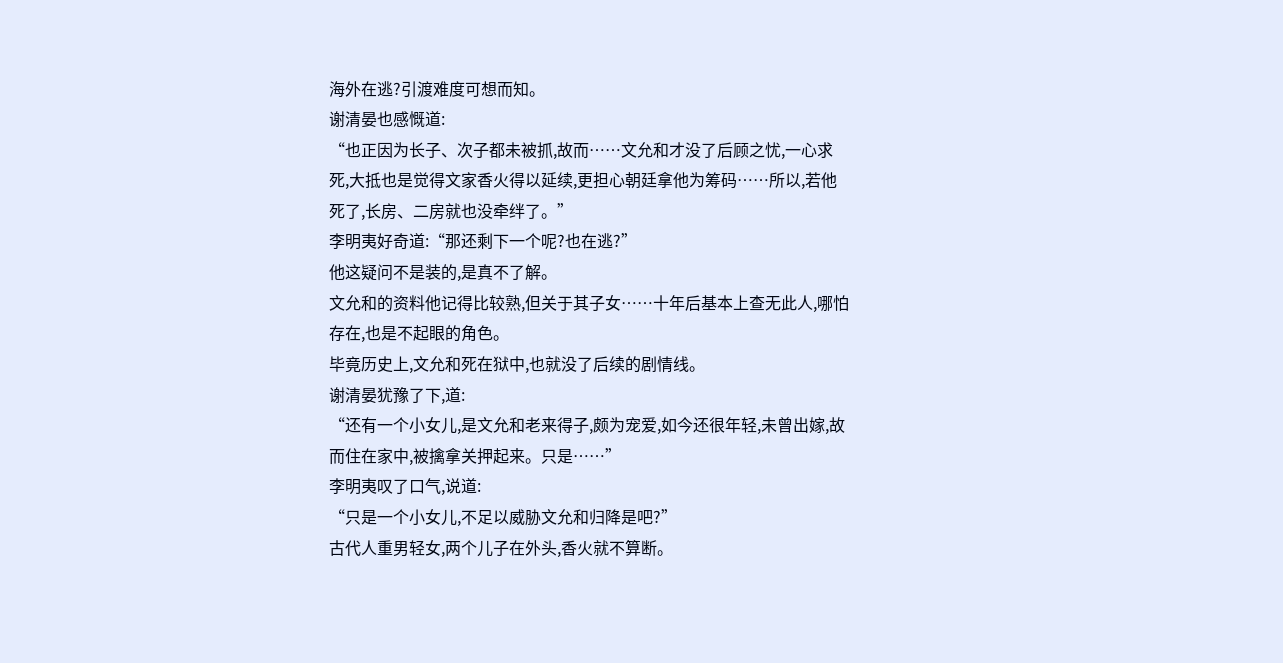海外在逃?引渡难度可想而知。
谢清晏也感慨道:
“也正因为长子、次子都未被抓,故而……文允和才没了后顾之忧,一心求死,大抵也是觉得文家香火得以延续,更担心朝廷拿他为筹码……所以,若他死了,长房、二房就也没牵绊了。”
李明夷好奇道:“那还剩下一个呢?也在逃?”
他这疑问不是装的,是真不了解。
文允和的资料他记得比较熟,但关于其子女……十年后基本上查无此人,哪怕存在,也是不起眼的角色。
毕竟历史上,文允和死在狱中,也就没了后续的剧情线。
谢清晏犹豫了下,道:
“还有一个小女儿,是文允和老来得子,颇为宠爱,如今还很年轻,未曾出嫁,故而住在家中,被擒拿关押起来。只是……”
李明夷叹了口气,说道:
“只是一个小女儿,不足以威胁文允和归降是吧?”
古代人重男轻女,两个儿子在外头,香火就不算断。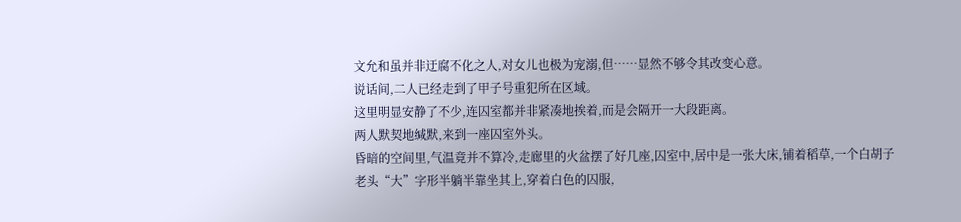文允和虽并非迂腐不化之人,对女儿也极为宠溺,但……显然不够令其改变心意。
说话间,二人已经走到了甲子号重犯所在区域。
这里明显安静了不少,连囚室都并非紧凑地挨着,而是会隔开一大段距离。
两人默契地缄默,来到一座囚室外头。
昏暗的空间里,气温竟并不算冷,走廊里的火盆摆了好几座,囚室中,居中是一张大床,铺着稻草,一个白胡子老头“大”字形半躺半靠坐其上,穿着白色的囚服,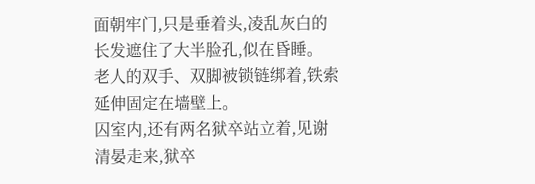面朝牢门,只是垂着头,凌乱灰白的长发遮住了大半脸孔,似在昏睡。
老人的双手、双脚被锁链绑着,铁索延伸固定在墙壁上。
囚室内,还有两名狱卒站立着,见谢清晏走来,狱卒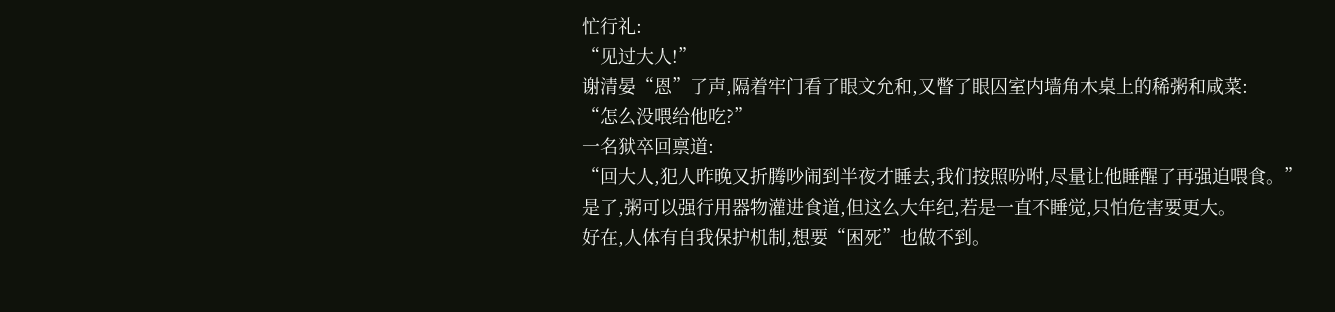忙行礼:
“见过大人!”
谢清晏“恩”了声,隔着牢门看了眼文允和,又瞥了眼囚室内墙角木桌上的稀粥和咸菜:
“怎么没喂给他吃?”
一名狱卒回禀道:
“回大人,犯人昨晚又折腾吵闹到半夜才睡去,我们按照吩咐,尽量让他睡醒了再强迫喂食。”
是了,粥可以强行用器物灌进食道,但这么大年纪,若是一直不睡觉,只怕危害要更大。
好在,人体有自我保护机制,想要“困死”也做不到。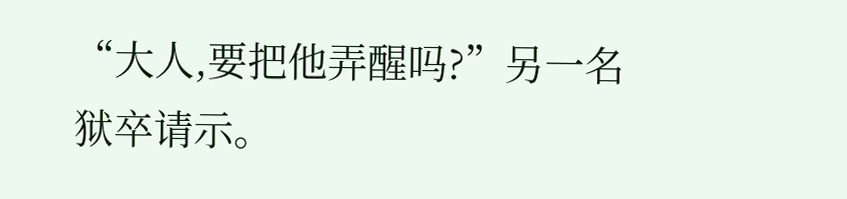“大人,要把他弄醒吗?”另一名狱卒请示。